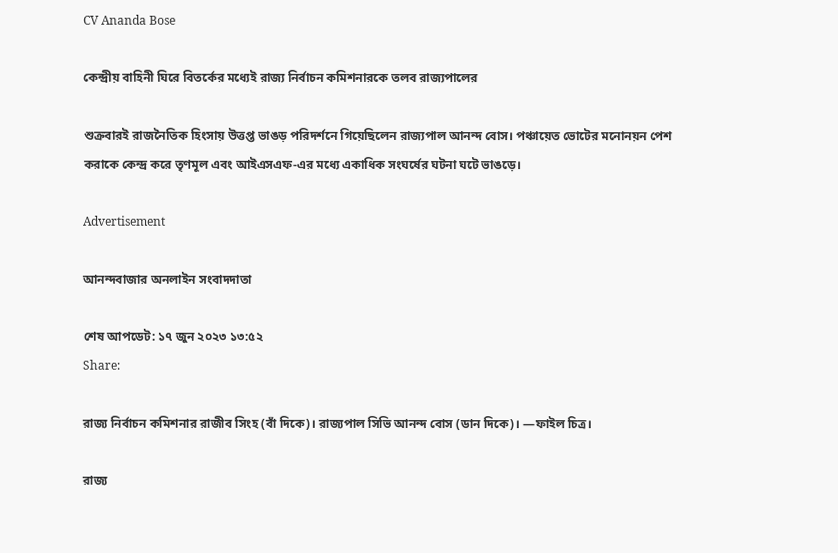CV Ananda Bose

কেন্দ্রীয় বাহিনী ঘিরে বিতর্কের মধ্যেই রাজ্য নির্বাচন কমিশনারকে তলব রাজ্যপালের

শুক্রবারই রাজনৈতিক হিংসায় উত্তপ্ত ভাঙড় পরিদর্শনে গিয়েছিলেন রাজ্যপাল আনন্দ বোস। পঞ্চায়েত ভোটের মনোনয়ন পেশ করাকে কেন্দ্র করে তৃণমূল এবং আইএসএফ-এর মধ্যে একাধিক সংঘর্ষের ঘটনা ঘটে ভাঙড়ে।

Advertisement

আনন্দবাজার অনলাইন সংবাদদাতা

শেষ আপডেট: ১৭ জুন ২০২৩ ১৩:৫২
Share:

রাজ্য নির্বাচন কমিশনার রাজীব সিংহ (বাঁ দিকে)। রাজ্যপাল সিভি আনন্দ বোস (ডান দিকে)। —ফাইল চিত্র।

রাজ্য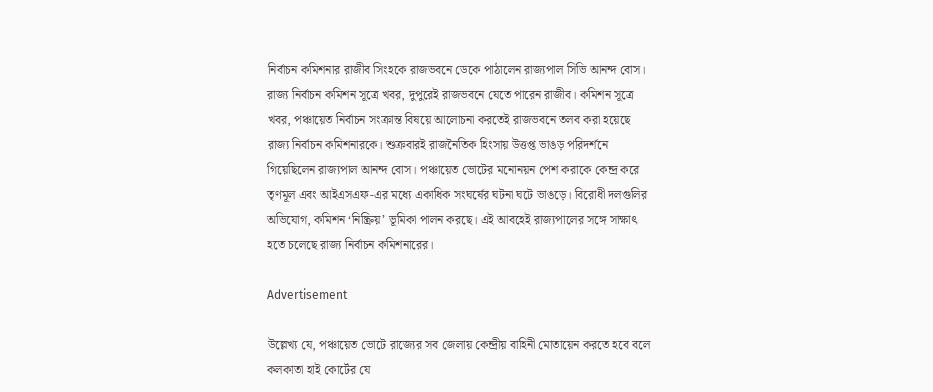নির্বাচন কমিশনার রাজীব সিংহকে রাজভবনে ডেকে পাঠালেন রাজ্যপাল সিভি আনন্দ বোস। রাজ্য নির্বাচন কমিশন সূত্রে খবর, দুপুরেই রাজভবনে যেতে পারেন রাজীব। কমিশন সূত্রে খবর, পঞ্চায়েত নির্বাচন সংক্রান্ত বিষয়ে আলোচনা করতেই রাজভবনে তলব করা হয়েছে রাজ্য নির্বাচন কমিশনারকে। শুক্রবারই রাজনৈতিক হিংসায় উত্তপ্ত ভাঙড় পরিদর্শনে গিয়েছিলেন রাজ্যপাল আনন্দ বোস। পঞ্চায়েত ভোটের মনোনয়ন পেশ করাকে কেন্দ্র করে তৃণমূল এবং আইএসএফ-এর মধ্যে একাধিক সংঘর্ষের ঘটনা ঘটে ভাঙড়ে। বিরোধী দলগুলির অভিযোগ, কমিশন ‘নিষ্ক্রিয়’ ভূমিকা পালন করছে। এই আবহেই রাজ্যপালের সঙ্গে সাক্ষাৎ হতে চলেছে রাজ্য নির্বাচন কমিশনারের।

Advertisement

উল্লেখ্য যে, পঞ্চায়েত ভোটে রাজ্যের সব জেলায় কেন্দ্রীয় বাহিনী মোতায়েন করতে হবে বলে কলকাতা হাই কোর্টের যে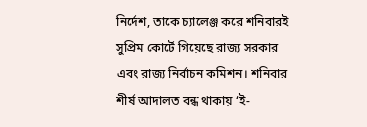নির্দেশ, তাকে চ্যালেঞ্জ করে শনিবারই সুপ্রিম কোর্টে গিয়েছে রাজ্য সরকার এবং রাজ্য নির্বাচন কমিশন। শনিবার শীর্ষ আদালত বন্ধ থাকায় ‘ই-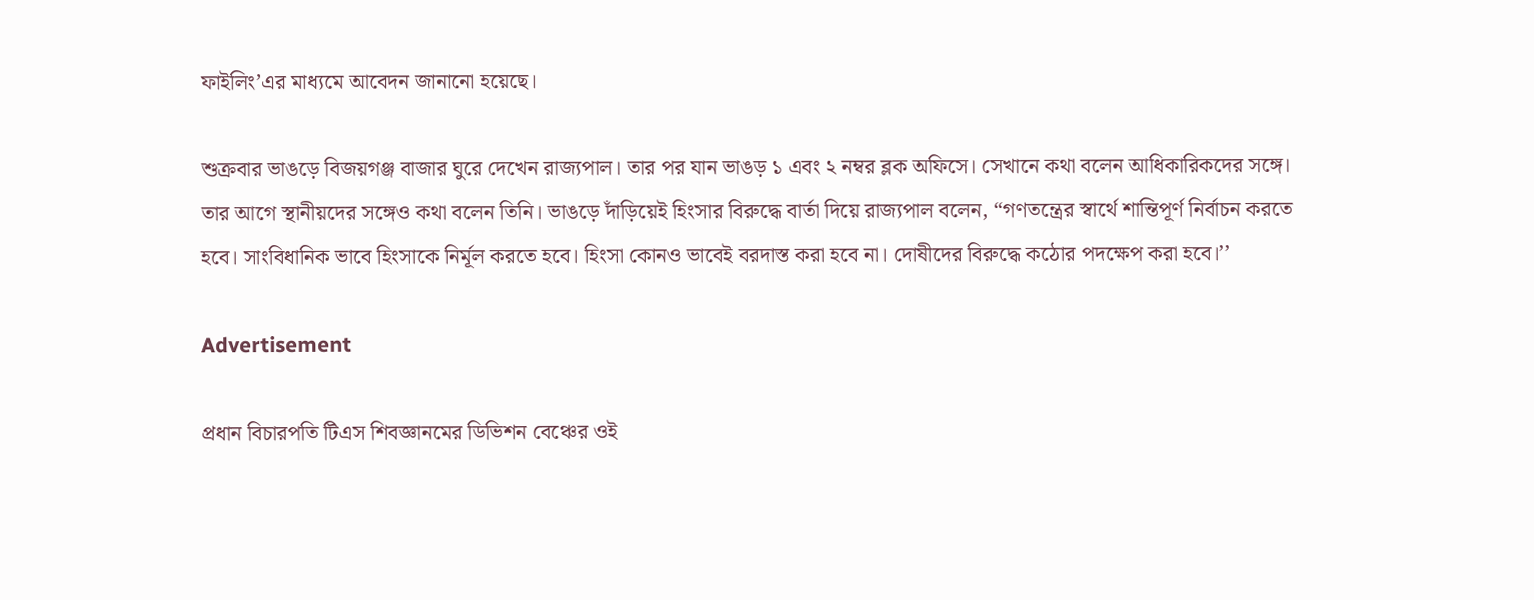ফাইলিং’এর মাধ্যমে আবেদন জানানো হয়েছে।

শুক্রবার ভাঙড়ে বিজয়গঞ্জ বাজার ঘুরে দেখেন রাজ্যপাল। তার পর যান ভাঙড় ১ এবং ২ নম্বর ব্লক অফিসে। সেখানে কথা বলেন আধিকারিকদের সঙ্গে। তার আগে স্থানীয়দের সঙ্গেও কথা বলেন তিনি। ভাঙড়ে দাঁড়িয়েই হিংসার বিরুদ্ধে বার্তা দিয়ে রাজ্যপাল বলেন, “গণতন্ত্রের স্বার্থে শান্তিপূর্ণ নির্বাচন করতে হবে। সাংবিধানিক ভাবে হিংসাকে নির্মূল করতে হবে। হিংসা কোনও ভাবেই বরদাস্ত করা হবে না। দোষীদের বিরুদ্ধে কঠোর পদক্ষেপ করা হবে।’’

Advertisement

প্রধান বিচারপতি টিএস শিবজ্ঞানমের ডিভিশন বেঞ্চের ওই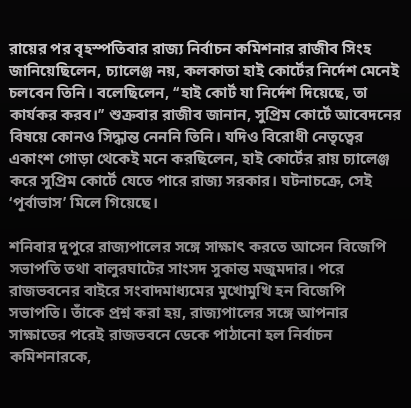রায়ের পর বৃহস্পতিবার রাজ্য নির্বাচন কমিশনার রাজীব সিংহ জানিয়েছিলেন, চ্যালেঞ্জ নয়, কলকাতা হাই কোর্টের নির্দেশ মেনেই চলবেন তিনি। বলেছিলেন, ‘‘হাই কোর্ট যা নির্দেশ দিয়েছে, তা কার্যকর করব।’’ শুক্রবার রাজীব জানান, সুপ্রিম কোর্টে আবেদনের বিষয়ে কোনও সিদ্ধান্ত নেননি তিনি। যদিও বিরোধী নেতৃত্বের একাংশ গোড়া থেকেই মনে করছিলেন, হাই কোর্টের রায় চ্যালেঞ্জ করে সুপ্রিম কোর্টে যেতে পারে রাজ্য সরকার। ঘটনাচক্রে, সেই ‘পূর্বাভাস’ মিলে গিয়েছে।

শনিবার দুপুরে রাজ্যপালের সঙ্গে সাক্ষাৎ করতে আসেন বিজেপি সভাপতি তথা বালুরঘাটের সাংসদ সুকান্ত মজুমদার। পরে রাজভবনের বাইরে সংবাদমাধ্যমের মুখোমুখি হন বিজেপি সভাপতি। তাঁকে প্রশ্ন করা হয়, রাজ্যপালের সঙ্গে আপনার সাক্ষাতের পরেই রাজভবনে ডেকে পাঠানো হল নির্বাচন কমিশনারকে,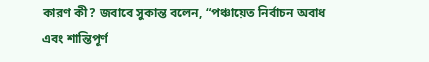কারণ কী? জবাবে সুকান্ত বলেন, “পঞ্চায়েত নির্বাচন অবাধ এবং শান্তিপূর্ণ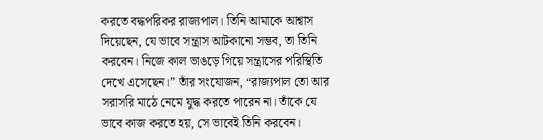করতে বদ্ধপরিকর রাজ্যপাল। তিনি আমাকে আশ্বাস দিয়েছেন, যে ভাবে সন্ত্রাস আটকানো সম্ভব, তা তিনি করবেন। নিজে কাল ভাঙড়ে গিয়ে সন্ত্রাসের পরিস্থিতি দেখে এসেছেন।” তাঁর সংযোজন, “রাজ্যপাল তো আর সরাসরি মাঠে নেমে যুদ্ধ করতে পারেন না। তাঁকে যে ভাবে কাজ করতে হয়, সে ভাবেই তিনি করবেন।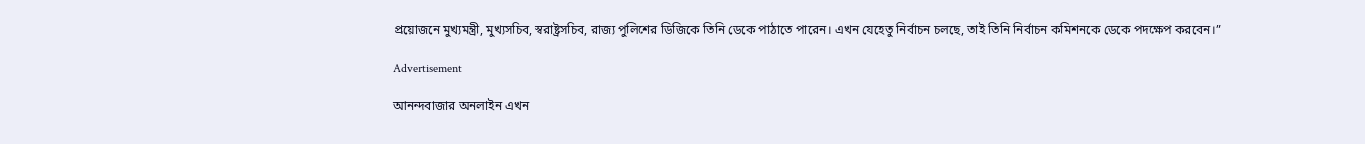প্রয়োজনে মুখ্যমন্ত্রী, মুখ্যসচিব, স্বরাষ্ট্রসচিব, রাজ্য পুলিশের ডিজিকে তিনি ডেকে পাঠাতে পারেন। এখন যেহেতু নির্বাচন চলছে, তাই তিনি নির্বাচন কমিশনকে ডেকে পদক্ষেপ করবেন।”

Advertisement

আনন্দবাজার অনলাইন এখন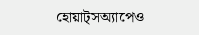হোয়াট্‌সঅ্যাপেও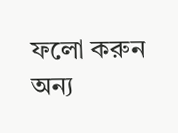ফলো করুন
অন্য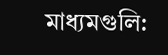মাধ্যমগুলি: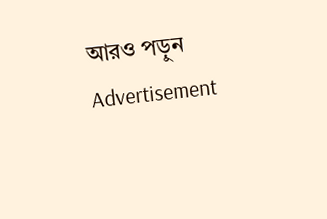আরও পড়ুন
Advertisement